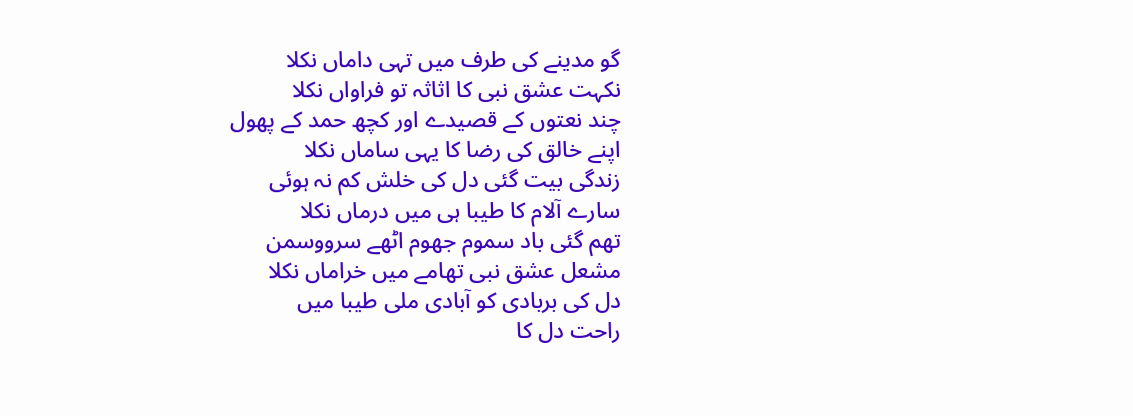گو مدینے کی طرف میں تہی داماں نکلا
نکہت عشق نبی کا اثاثہ تو فراواں نکلا
چند نعتوں کے قصیدے اور کچھ حمد کے پھول
اپنے خالق کی رضا کا یہی ساماں نکلا
زندگی بیت گئی دل کی خلش کم نہ ہوئی
سارے آلام کا طیبا ہی میں درماں نکلا
تھم گئی باد سموم جھوم اٹھے سرووسمن
مشعل عشق نبی تھامے میں خراماں نکلا
دل کی بربادی کو آبادی ملی طیبا میں
راحت دل کا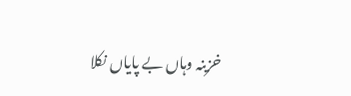خزینہ وہاں بے پایاں نکلا